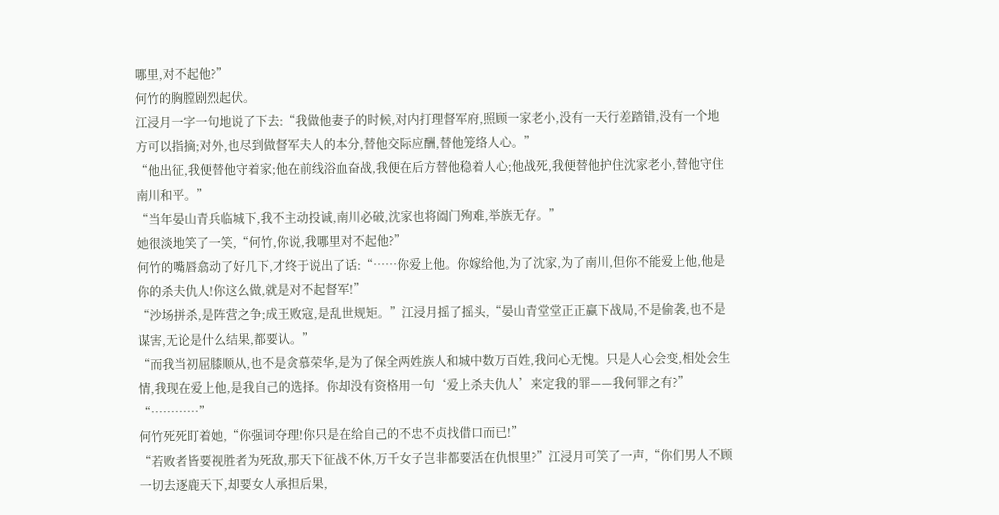哪里,对不起他?”
何竹的胸膛剧烈起伏。
江浸月一字一句地说了下去:“我做他妻子的时候,对内打理督军府,照顾一家老小,没有一天行差踏错,没有一个地方可以指摘;对外,也尽到做督军夫人的本分,替他交际应酬,替他笼络人心。”
“他出征,我便替他守着家;他在前线浴血奋战,我便在后方替他稳着人心;他战死,我便替他护住沈家老小,替他守住南川和平。”
“当年晏山青兵临城下,我不主动投诚,南川必破,沈家也将阖门殉难,举族无存。”
她很淡地笑了一笑,“何竹,你说,我哪里对不起他?”
何竹的嘴唇翕动了好几下,才终于说出了话:“……你爱上他。你嫁给他,为了沈家,为了南川,但你不能爱上他,他是你的杀夫仇人!你这么做,就是对不起督军!”
“沙场拼杀,是阵营之争;成王败寇,是乱世规矩。”江浸月摇了摇头,“晏山青堂堂正正赢下战局,不是偷袭,也不是谋害,无论是什么结果,都要认。”
“而我当初屈膝顺从,也不是贪慕荣华,是为了保全两姓族人和城中数万百姓,我问心无愧。只是人心会变,相处会生情,我现在爱上他,是我自己的选择。你却没有资格用一句‘爱上杀夫仇人’来定我的罪——我何罪之有?”
“…………”
何竹死死盯着她,“你强词夺理!你只是在给自己的不忠不贞找借口而已!”
“若败者皆要视胜者为死敌,那天下征战不休,万千女子岂非都要活在仇恨里?”江浸月可笑了一声,“你们男人不顾一切去逐鹿天下,却要女人承担后果,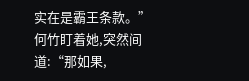实在是霸王条款。”
何竹盯着她,突然间道:“那如果,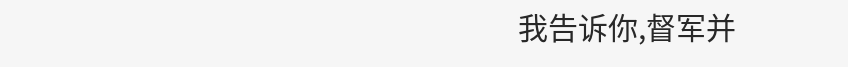我告诉你,督军并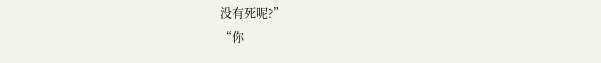没有死呢?”
“你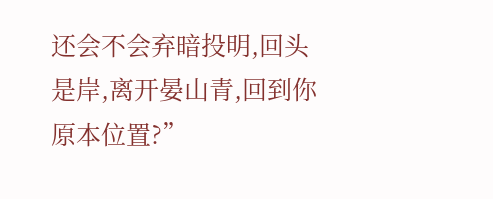还会不会弃暗投明,回头是岸,离开晏山青,回到你原本位置?”